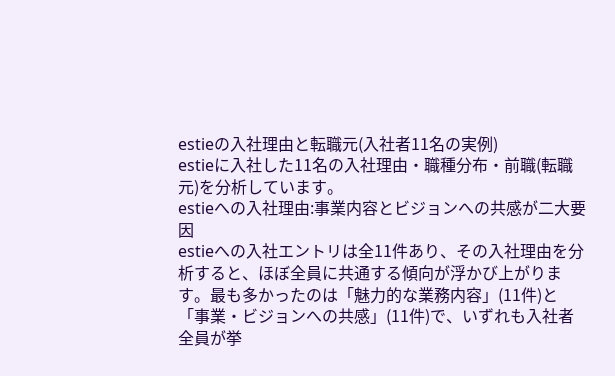estieの入社理由と転職元(入社者11名の実例)
estieに入社した11名の入社理由・職種分布・前職(転職元)を分析しています。
estieへの入社理由:事業内容とビジョンへの共感が二大要因
estieへの入社エントリは全11件あり、その入社理由を分析すると、ほぼ全員に共通する傾向が浮かび上がります。最も多かったのは「魅力的な業務内容」(11件)と「事業・ビジョンへの共感」(11件)で、いずれも入社者全員が挙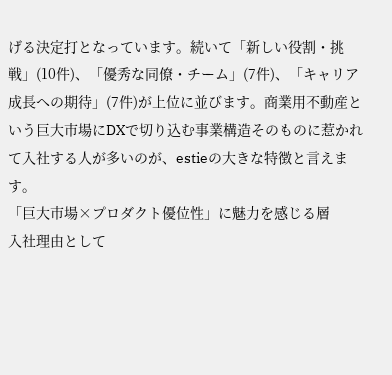げる決定打となっています。続いて「新しい役割・挑戦」(10件)、「優秀な同僚・チーム」(7件)、「キャリア成長への期待」(7件)が上位に並びます。商業用不動産という巨大市場にDXで切り込む事業構造そのものに惹かれて入社する人が多いのが、estieの大きな特徴と言えます。
「巨大市場×プロダクト優位性」に魅力を感じる層
入社理由として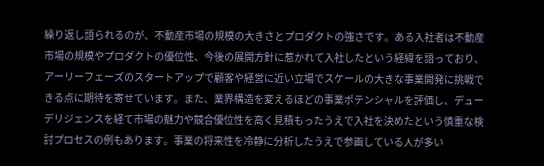繰り返し語られるのが、不動産市場の規模の大きさとプロダクトの強さです。ある入社者は不動産市場の規模やプロダクトの優位性、今後の展開方針に惹かれて入社したという経緯を語っており、アーリーフェーズのスタートアップで顧客や経営に近い立場でスケールの大きな事業開発に挑戦できる点に期待を寄せています。また、業界構造を変えるほどの事業ポテンシャルを評価し、デューデリジェンスを経て市場の魅力や競合優位性を高く見積もったうえで入社を決めたという慎重な検討プロセスの例もあります。事業の将来性を冷静に分析したうえで参画している人が多い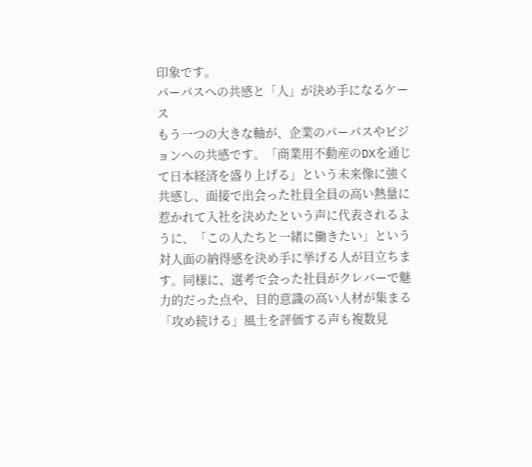印象です。
パーパスへの共感と「人」が決め手になるケース
もう一つの大きな軸が、企業のパーパスやビジョンへの共感です。「商業用不動産のDXを通じて日本経済を盛り上げる」という未来像に強く共感し、面接で出会った社員全員の高い熱量に惹かれて入社を決めたという声に代表されるように、「この人たちと一緒に働きたい」という対人面の納得感を決め手に挙げる人が目立ちます。同様に、選考で会った社員がクレバーで魅力的だった点や、目的意識の高い人材が集まる「攻め続ける」風土を評価する声も複数見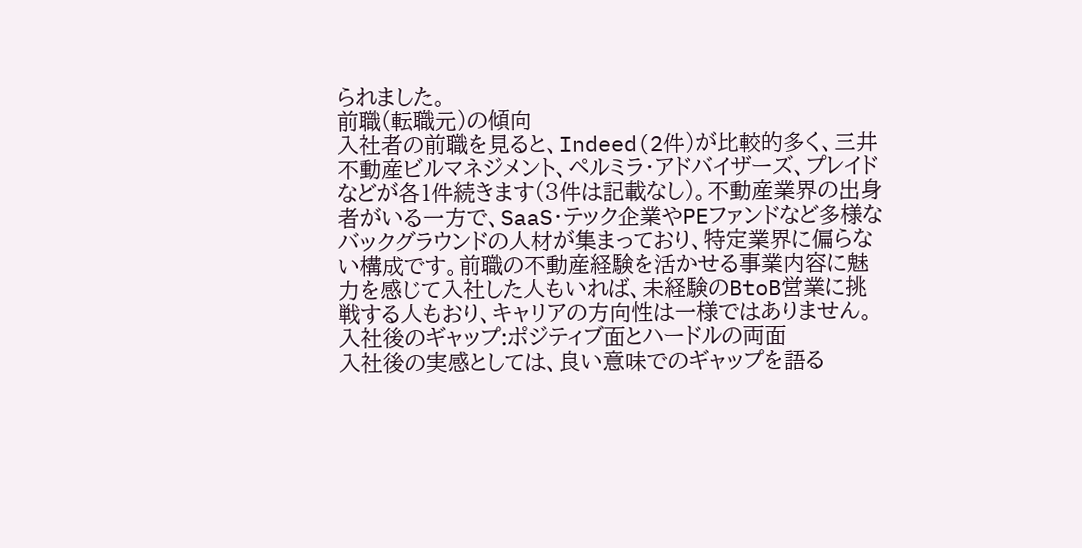られました。
前職(転職元)の傾向
入社者の前職を見ると、Indeed(2件)が比較的多く、三井不動産ビルマネジメント、ペルミラ・アドバイザーズ、プレイドなどが各1件続きます(3件は記載なし)。不動産業界の出身者がいる一方で、SaaS・テック企業やPEファンドなど多様なバックグラウンドの人材が集まっており、特定業界に偏らない構成です。前職の不動産経験を活かせる事業内容に魅力を感じて入社した人もいれば、未経験のBtoB営業に挑戦する人もおり、キャリアの方向性は一様ではありません。
入社後のギャップ:ポジティブ面とハードルの両面
入社後の実感としては、良い意味でのギャップを語る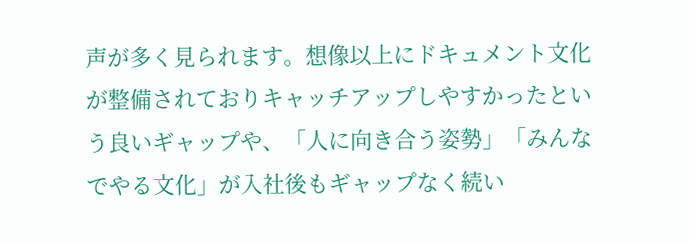声が多く見られます。想像以上にドキュメント文化が整備されておりキャッチアップしやすかったという良いギャップや、「人に向き合う姿勢」「みんなでやる文化」が入社後もギャップなく続い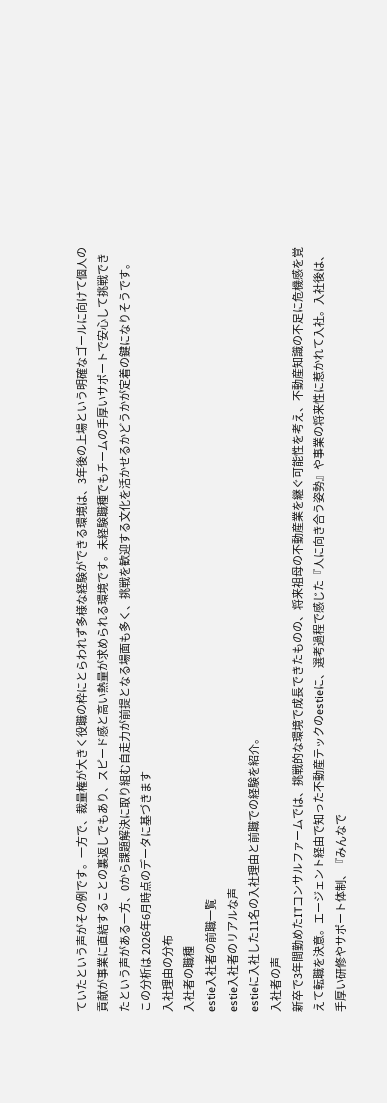ていたという声がその例です。一方で、裁量権が大きく役職の枠にとらわれず多様な経験ができる環境は、3年後の上場という明確なゴールに向けて個人の貢献が事業に直結することの裏返しでもあり、スピード感と高い熱量が求められる環境です。未経験職種でもチームの手厚いサポートで安心して挑戦できたという声がある一方、0から課題解決に取り組む自走力が前提となる場面も多く、挑戦を歓迎する文化を活かせるかどうかが定着の鍵になりそうです。
この分析は 2026年6月時点のデータに基づきます
入社理由の分布
入社者の職種
estie入社者の前職一覧
estie入社者のリアルな声
estieに入社した11名の入社理由と前職での経験を紹介。
入社者の声
新卒で3年間勤めたITコンサルファームでは、挑戦的な環境で成長できたものの、将来祖母の不動産業を継ぐ可能性を考え、不動産知識の不足に危機感を覚えて転職を決意。エージェント経由で知った不動産テックのestieに、選考過程で感じた『人に向き合う姿勢』や事業の将来性に惹かれて入社。入社後は、手厚い研修やサポート体制、『みんなで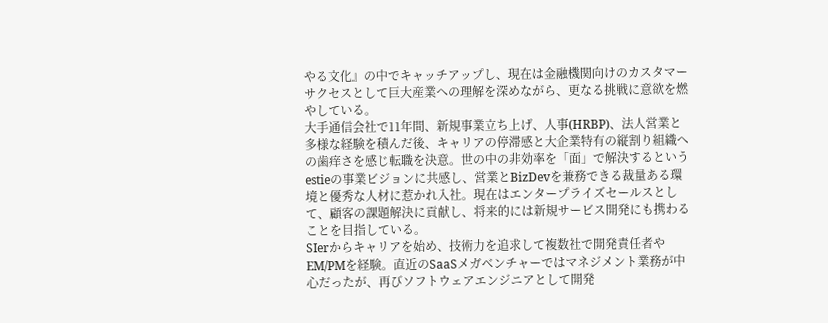やる文化』の中でキャッチアップし、現在は金融機関向けのカスタマーサクセスとして巨大産業への理解を深めながら、更なる挑戦に意欲を燃やしている。
大手通信会社で11年間、新規事業立ち上げ、人事(HRBP)、法人営業と多様な経験を積んだ後、キャリアの停滞感と大企業特有の縦割り組織への歯痒さを感じ転職を決意。世の中の非効率を「面」で解決するというestieの事業ビジョンに共感し、営業とBizDevを兼務できる裁量ある環境と優秀な人材に惹かれ入社。現在はエンタープライズセールスとして、顧客の課題解決に貢献し、将来的には新規サービス開発にも携わることを目指している。
SIerからキャリアを始め、技術力を追求して複数社で開発責任者やEM/PMを経験。直近のSaaSメガベンチャーではマネジメント業務が中心だったが、再びソフトウェアエンジニアとして開発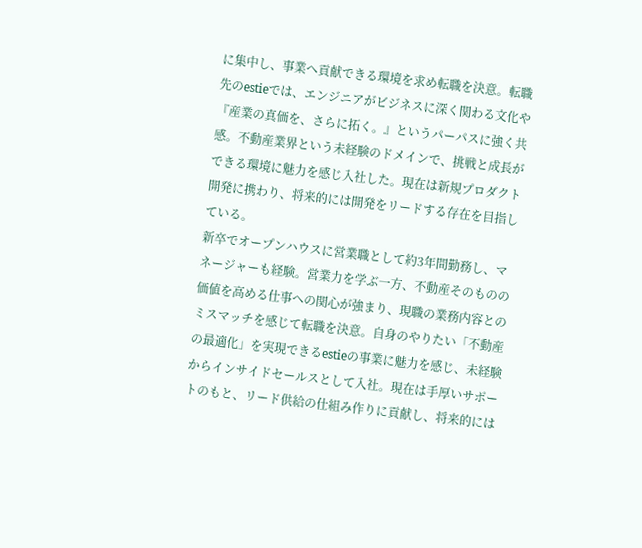に集中し、事業へ貢献できる環境を求め転職を決意。転職先のestieでは、エンジニアがビジネスに深く関わる文化や『産業の真価を、さらに拓く。』というパーパスに強く共感。不動産業界という未経験のドメインで、挑戦と成長ができる環境に魅力を感じ入社した。現在は新規プロダクト開発に携わり、将来的には開発をリードする存在を目指している。
新卒でオープンハウスに営業職として約3年間勤務し、マネージャーも経験。営業力を学ぶ一方、不動産そのものの価値を高める仕事への関心が強まり、現職の業務内容とのミスマッチを感じて転職を決意。自身のやりたい「不動産の最適化」を実現できるestieの事業に魅力を感じ、未経験からインサイドセールスとして入社。現在は手厚いサポートのもと、リード供給の仕組み作りに貢献し、将来的には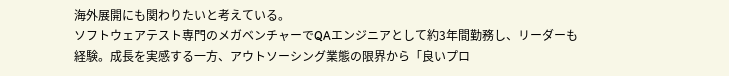海外展開にも関わりたいと考えている。
ソフトウェアテスト専門のメガベンチャーでQAエンジニアとして約3年間勤務し、リーダーも経験。成長を実感する一方、アウトソーシング業態の限界から「良いプロ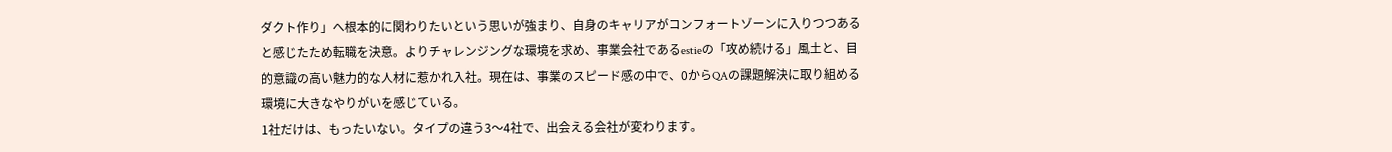ダクト作り」へ根本的に関わりたいという思いが強まり、自身のキャリアがコンフォートゾーンに入りつつあると感じたため転職を決意。よりチャレンジングな環境を求め、事業会社であるestieの「攻め続ける」風土と、目的意識の高い魅力的な人材に惹かれ入社。現在は、事業のスピード感の中で、0からQAの課題解決に取り組める環境に大きなやりがいを感じている。
1社だけは、もったいない。タイプの違う3〜4社で、出会える会社が変わります。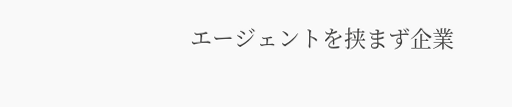エージェントを挟まず企業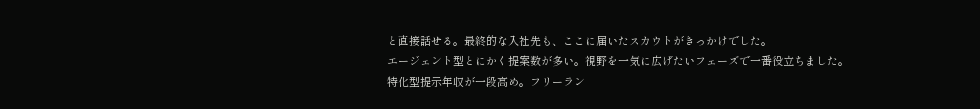と直接話せる。最終的な入社先も、ここに届いたスカウトがきっかけでした。
エージェント型とにかく提案数が多い。視野を一気に広げたいフェーズで一番役立ちました。
特化型提示年収が一段高め。フリーラン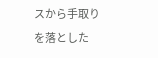スから手取りを落とした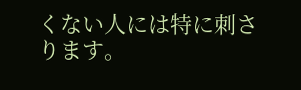くない人には特に刺さります。